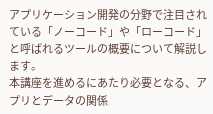アプリケーション開発の分野で注目されている「ノーコード」や「ローコード」と呼ばれるツールの概要について解説します。
本講座を進めるにあたり必要となる、アプリとデータの関係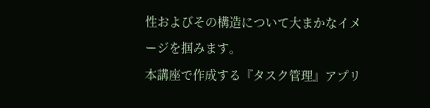性およびその構造について大まかなイメージを掴みます。
本講座で作成する『タスク管理』アプリ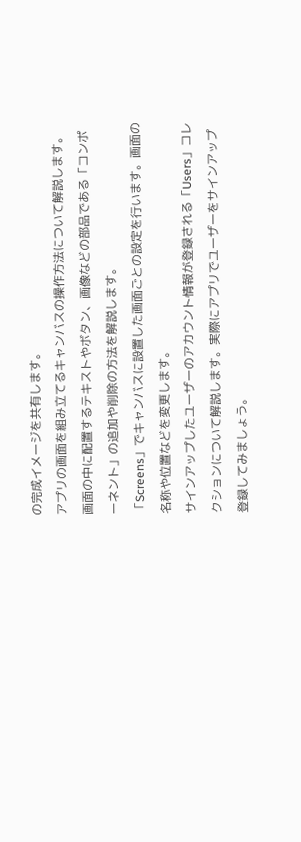の完成イメージを共有します。
アプリの画面を組み立てるキャンバスの操作方法について解説します。
画面の中に配置するテキストやボタン、画像などの部品である「コンポーネント」の追加や削除の方法を解説します。
「Screens」でキャンバスに設置した画面ごとの設定を行います。画面の名称や位置などを変更します。
サインアップしたユーザーのアカウント情報が登録される「Users」コレクションについて解説します。実際にアプリでユーザーをサインアップ登録してみましょう。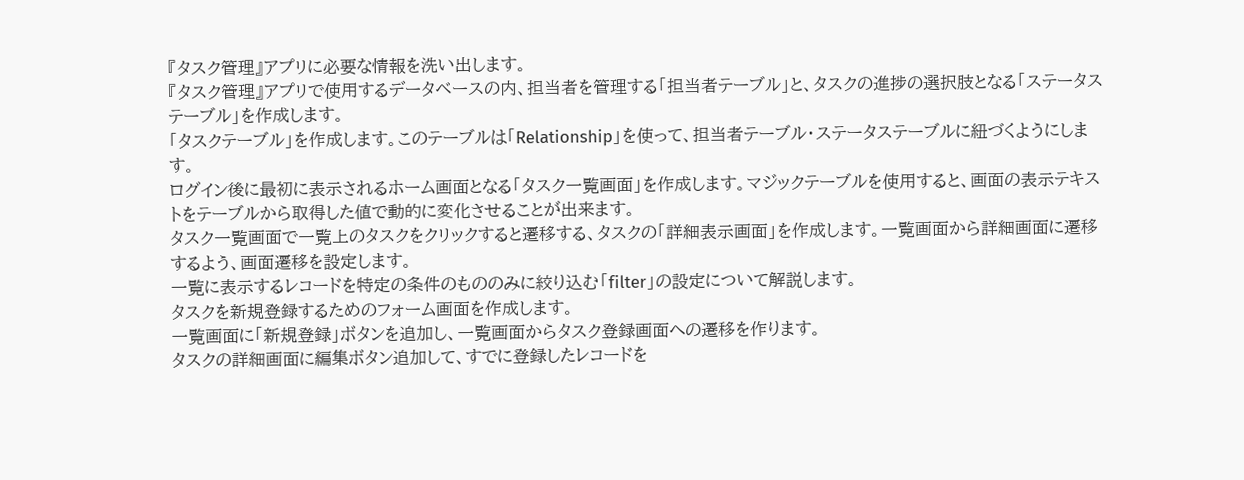『タスク管理』アプリに必要な情報を洗い出します。
『タスク管理』アプリで使用するデータベースの内、担当者を管理する「担当者テーブル」と、タスクの進捗の選択肢となる「ステータステーブル」を作成します。
「タスクテーブル」を作成します。このテーブルは「Relationship」を使って、担当者テーブル・ステータステーブルに紐づくようにします。
ログイン後に最初に表示されるホーム画面となる「タスク一覧画面」を作成します。マジックテーブルを使用すると、画面の表示テキストをテーブルから取得した値で動的に変化させることが出来ます。
タスク一覧画面で一覧上のタスクをクリックすると遷移する、タスクの「詳細表示画面」を作成します。一覧画面から詳細画面に遷移するよう、画面遷移を設定します。
一覧に表示するレコードを特定の条件のもののみに絞り込む「filter」の設定について解説します。
タスクを新規登録するためのフォーム画面を作成します。
一覧画面に「新規登録」ボタンを追加し、一覧画面からタスク登録画面への遷移を作ります。
タスクの詳細画面に編集ボタン追加して、すでに登録したレコードを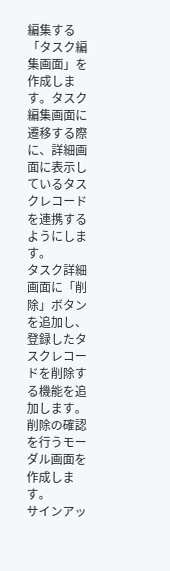編集する「タスク編集画面」を作成します。タスク編集画面に遷移する際に、詳細画面に表示しているタスクレコードを連携するようにします。
タスク詳細画面に「削除」ボタンを追加し、登録したタスクレコードを削除する機能を追加します。削除の確認を行うモーダル画面を作成します。
サインアッ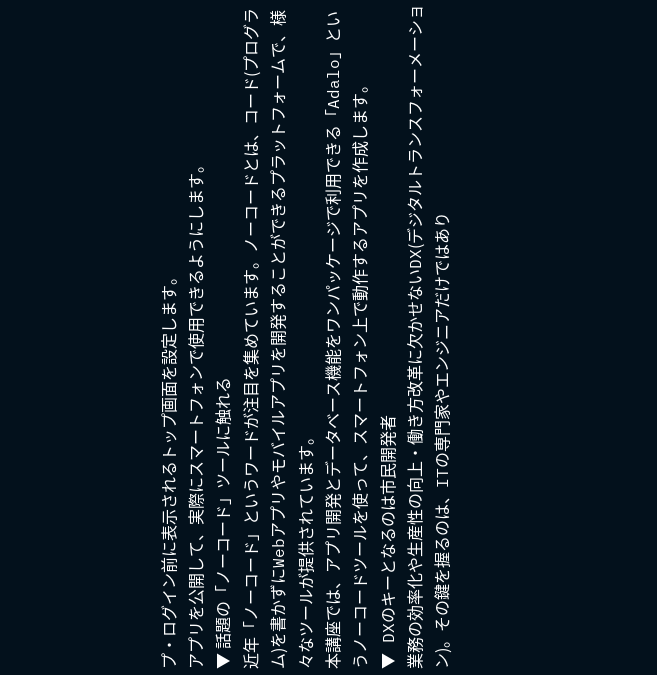プ・ログイン前に表示されるトップ画面を設定します。
アプリを公開して、実際にスマートフォンで使用できるようにします。
▼ 話題の「ノーコード」ツールに触れる
近年「ノーコード」というワードが注目を集めています。ノーコードとは、コード(プログラム)を書かずにWebアプリやモバイルアプリを開発することができるプラットフォームで、様々なツールが提供されています。
本講座では、アプリ開発とデータベース機能をワンパッケージで利用できる「Adalo」というノーコードツールを使って、スマートフォン上で動作するアプリを作成します。
▼ DXのキーとなるのは市民開発者
業務の効率化や生産性の向上・働き方改革に欠かせないDX(デジタルトランスフォーメーション)。その鍵を握るのは、ITの専門家やエンジニアだけではあり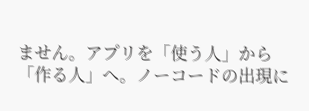ません。アプリを「使う人」から「作る人」へ。ノーコードの出現に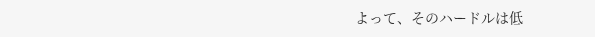よって、そのハードルは低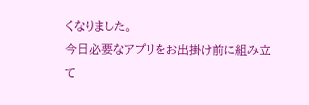くなりました。
今日必要なアプリをお出掛け前に組み立て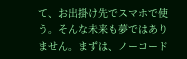て、お出掛け先でスマホで使う。そんな未来も夢ではありません。まずは、ノーコード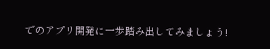でのアプリ開発に一歩踏み出してみましょう!